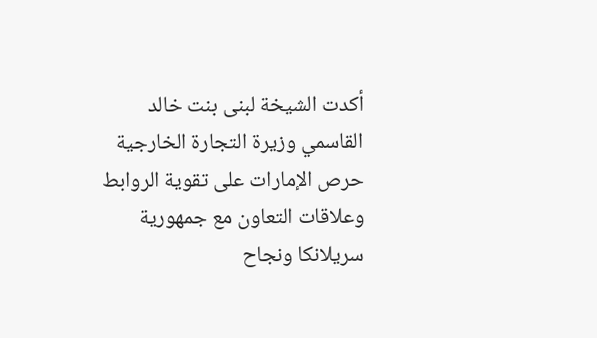أكدت الشيخة لبنى بنت خالد القاسمي وزيرة التجارة الخارجية حرص الإمارات على تقوية الروابط وعلاقات التعاون مع جمهورية سريلانكا ونجاح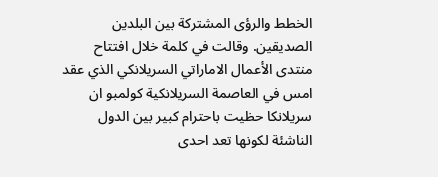الخطط والرؤى المشتركة بين البلدين الصديقين. وقالت في كلمة خلال افتتاح منتدى الأعمال الاماراتي السريلانكي الذي عقد امس في العاصمة السريلانكية كولمبو ان سريلانكا حظيت باحترام كبير بين الدول الناشئة لكونها تعد احدى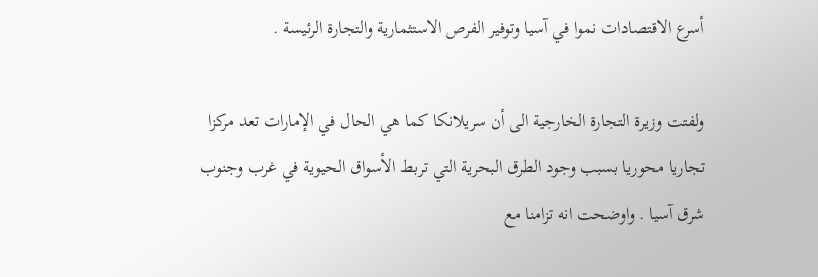أسرع الاقتصادات نموا في آسيا وتوفير الفرص الاستثمارية والتجارة الرئيسة .

ولفتت وزيرة التجارة الخارجية الى أن سريلانكا كما هي الحال في الإمارات تعد مركزا تجاريا محوريا بسبب وجود الطرق البحرية التي تربط الأسواق الحيوية في غرب وجنوب شرق آسيا . واوضحت انه تزامنا مع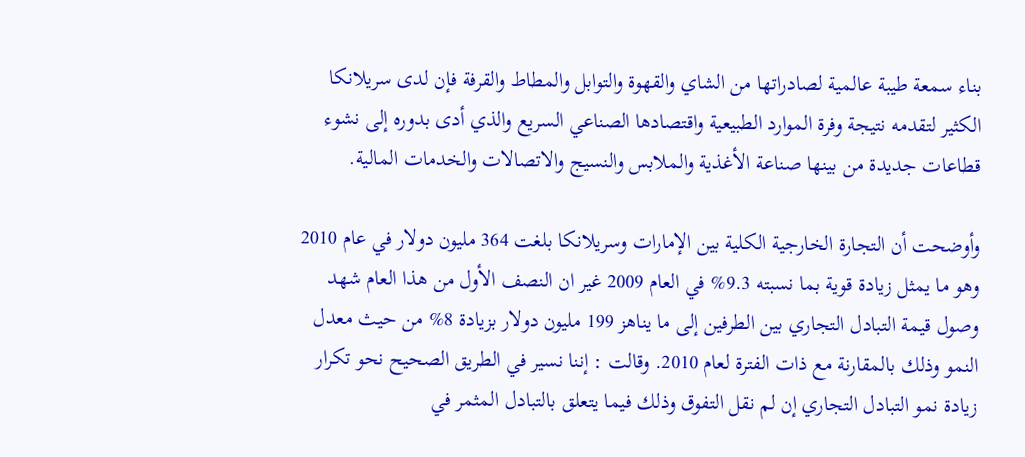بناء سمعة طيبة عالمية لصادراتها من الشاي والقهوة والتوابل والمطاط والقرفة فإن لدى سريلانكا الكثير لتقدمه نتيجة وفرة الموارد الطبيعية واقتصادها الصناعي السريع والذي أدى بدوره إلى نشوء قطاعات جديدة من بينها صناعة الأغذية والملابس والنسيج والاتصالات والخدمات المالية.

وأوضحت أن التجارة الخارجية الكلية بين الإمارات وسريلانكا بلغت 364 مليون دولار في عام 2010 وهو ما يمثل زيادة قوية بما نسبته 9.3% في العام 2009 غير ان النصف الأول من هذا العام شهد وصول قيمة التبادل التجاري بين الطرفين إلى ما يناهز 199 مليون دولار بزيادة 8% من حيث معدل النمو وذلك بالمقارنة مع ذات الفترة لعام 2010. وقالت : إننا نسير في الطريق الصحيح نحو تكرار زيادة نمو التبادل التجاري إن لم نقل التفوق وذلك فيما يتعلق بالتبادل المثمر في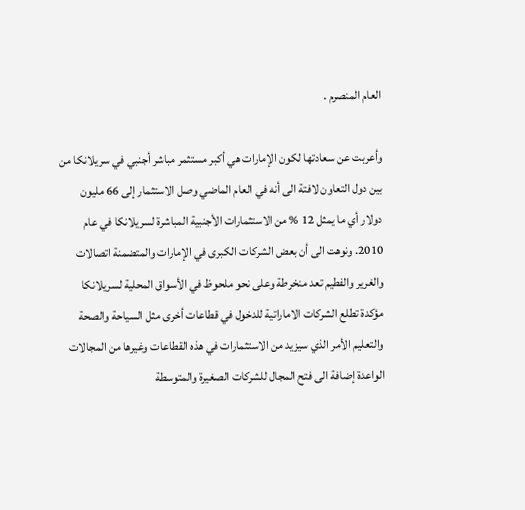العام المنصرم .

وأعربت عن سعادتها لكون الإمارات هي أكبر مستثمر مباشر أجنبي في سريلانكا من بين دول التعاون لافتة الى أنه في العام الماضي وصل الاستثمار إلى 66 مليون دولار أي ما يمثل 12 % من الاستثمارات الأجنبية المباشرة لسريلانكا في عام 2010. ونوهت الى أن بعض الشركات الكبرى في الإمارات والمتضمنة اتصالات والغرير والفطيم تعد منخرطة وعلى نحو ملحوظ في الأسواق المحلية لسريلانكا مؤكدة تطلع الشركات الاماراتية للدخول في قطاعات أخرى مثل السياحة والصحة والتعليم الأمر الذي سيزيد من الاستثمارات في هذه القطاعات وغيرها من المجالات الواعدة إضافة الى فتح المجال للشركات الصغيرة والمتوسطة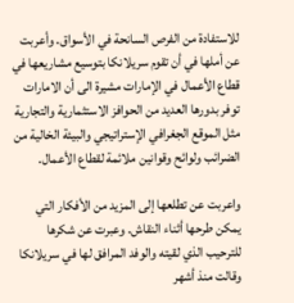للاستفادة من الفرص السانحة في الأسواق. وأعربت عن أملها في أن تقوم سريلانكا بتوسيع مشاريعها في قطاع الأعمال في الإمارات مشيرة الى أن الامارات توفر بدورها العديد من الحوافز الاستثمارية والتجارية مثل الموقع الجغرافي الإستراتيجي والبيئة الخالية من الضرائب ولوائح وقوانين ملائمة لقطاع الأعمال.

واعربت عن تطلعها إلى المزيد من الأفكار التي يمكن طرحها أثناء النقاش. وعبرت عن شكرها للترحيب الذي لقيته والوفد المرافق لها في سريلانكا وقالت منذ أشهر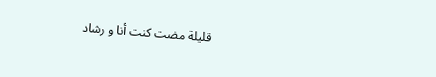قليلة مضت كنت أنا و رشاد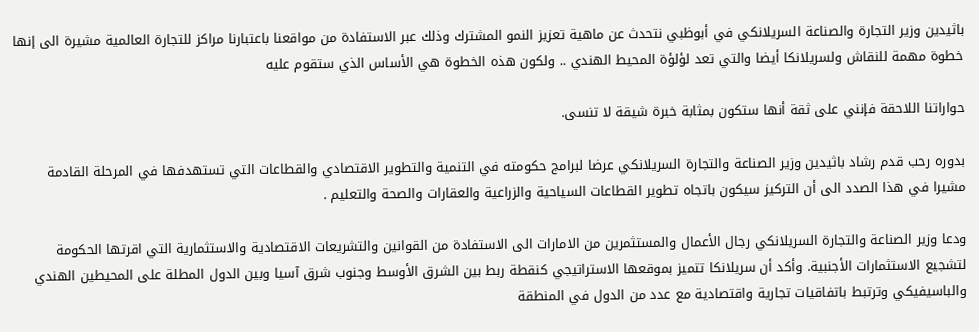باثيدين وزير التجارة والصناعة السريلانكي في أبوظبي نتحدث عن ماهية تعزيز النمو المشترك وذلك عبر الاستفادة من مواقعنا باعتبارنا مراكز للتجارة العالمية مشيرة الى إنها خطوة مهمة للنقاش ولسريلانكا أيضا والتي تعد لؤلؤة المحيط الهندي .. ولكون هذه الخطوة هي الأساس الذي ستقوم عليه

حواراتنا اللاحقة فإنني على ثقة أنها ستكون بمثابة خبرة شيقة لا تنسى.

بدوره رحب قدم رشاد باثيدين وزير الصناعة والتجارة السريلانكي عرضا لبرامج حكومته في التنمية والتطوير الاقتصادي والقطاعات التي تستهدفها في المرحلة القادمة مشيرا في هذا الصدد الى أن التركيز سيكون باتجاه تطوير القطاعات السياحية والزراعية والعقارات والصحة والتعليم .

ودعا وزير الصناعة والتجارة السريلانكي رجال الأعمال والمستثمرين من الامارات الى الاستفادة من القوانين والتشريعات الاقتصادية والاستثمارية التي اقرتها الحكومة لتشجيع الاستثمارات الأجنبية. وأكد أن سريلانكا تتميز بموقعها الاستراتيجي كنقطة ربط بين الشرق الأوسط وجنوب شرق آسيا وبين الدول المطلة على المحيطين الهندي والباسيفيكي وترتبط باتفاقيات تجارية واقتصادية مع عدد من الدول في المنطقة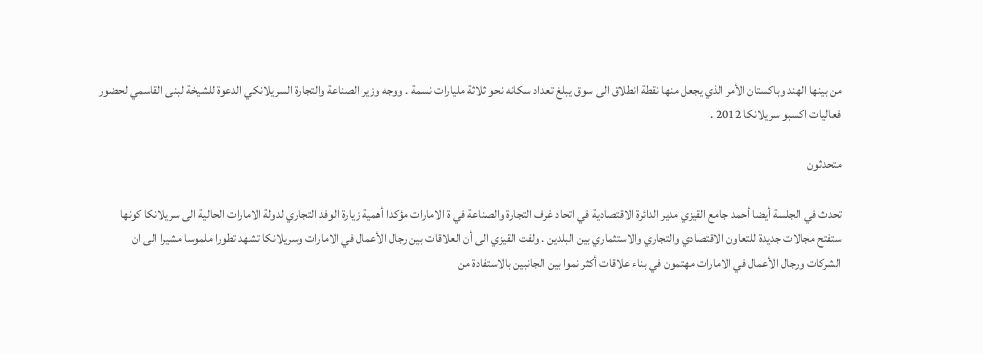من بينها الهند وباكستان الأمر الذي يجعل منها نقطة انطلاق الى سوق يبلغ تعداد سكانه نحو ثلاثة مليارات نسمة . ووجه وزير الصناعة والتجارة السريلانكي الدعوة للشيخة لبنى القاسمي لحضور فعاليات اكسبو سريلانكا 2012 .

متحدثون

تحدث في الجلسة أيضا أحمد جامع القيزي مدير الدائرة الاقتصادية في اتحاد غرف التجارة والصناعة في ة الامارات مؤكدا أهمية زيارة الوفد التجاري لدولة الامارات الحالية الى سريلانكا كونها ستفتح مجالات جديدة للتعاون الاقتصادي والتجاري والاستثماري بين البلدين . ولفت القيزي الى أن العلاقات بين رجال الأعمال في الامارات وسريلانكا تشهد تطورا ملموسا مشيرا الى ان الشركات ورجال الأعمال في الامارات مهتمون في بناء علاقات أكثر نموا بين الجانبين بالاستفادة من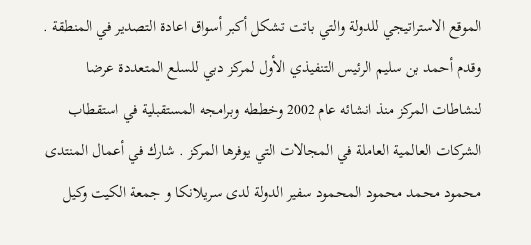الموقع الاستراتيجي للدولة والتي باتت تشكل أكبر أسواق اعادة التصدير في المنطقة . وقدم أحمد بن سليم الرئيس التنفيذي الأول لمركز دبي للسلع المتعددة عرضا لنشاطات المركز منذ انشائه عام 2002 وخططه وبرامجه المستقبلية في استقطاب الشركات العالمية العاملة في المجالات التي يوفرها المركز . شارك في أعمال المنتدى محمود محمد محمود المحمود سفير الدولة لدى سريلانكا و جمعة الكيت وكيل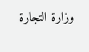وزارة التجارة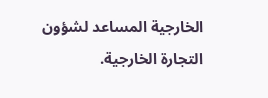الخارجية المساعد لشؤون التجارة الخارجية.